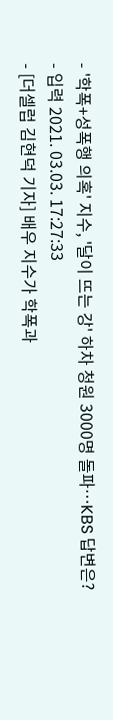- '학폭+성폭행 의혹' 지수, '달이 뜨는 강' 하차 청원 3000명 돌파…KBS 답변은?
- 입력 2021. 03.03. 17:27:33
- [더셀럽 김현덕 기자] 배우 지수가 학폭과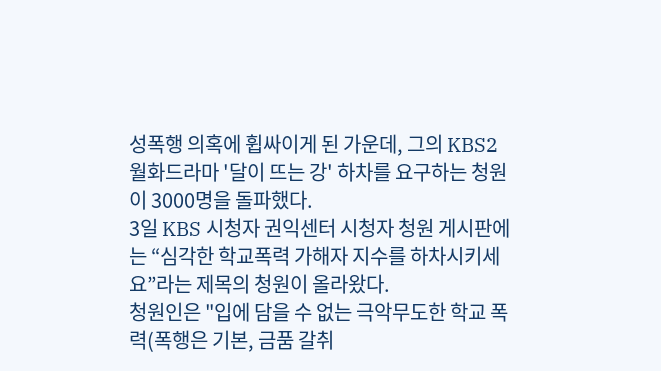성폭행 의혹에 휩싸이게 된 가운데, 그의 KBS2 월화드라마 '달이 뜨는 강' 하차를 요구하는 청원이 3000명을 돌파했다.
3일 KBS 시청자 권익센터 시청자 청원 게시판에는 “심각한 학교폭력 가해자 지수를 하차시키세요”라는 제목의 청원이 올라왔다.
청원인은 "입에 담을 수 없는 극악무도한 학교 폭력(폭행은 기본, 금품 갈취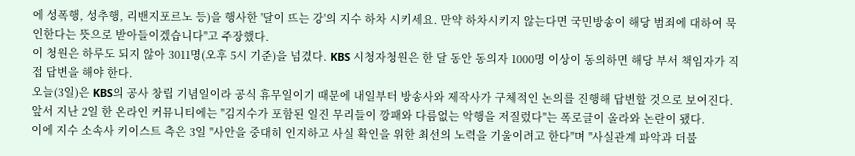에 성폭행, 성추행, 리밴지포르노 등)을 행사한 '달이 뜨는 강'의 지수 하차 시키세요. 만약 하차시키지 않는다면 국민방송이 해당 범죄에 대하여 묵인한다는 뜻으로 받아들이겠습니다"고 주장했다.
이 청원은 하루도 되지 않아 3011명(오후 5시 기준)을 넘겼다. KBS 시청자청원은 한 달 동안 동의자 1000명 이상이 동의하면 해당 부서 책임자가 직접 답변을 해야 한다.
오늘(3일)은 KBS의 공사 창립 기념일이라 공식 휴무일이기 때문에 내일부터 방송사와 제작사가 구체적인 논의를 진행해 답변할 것으로 보여진다.
앞서 지난 2일 한 온라인 커뮤니티에는 "김지수가 포함된 일진 무리들이 깡패와 다름없는 악행을 저질렀다"는 폭로글이 올라와 논란이 됐다.
이에 지수 소속사 키이스트 측은 3일 "사안을 중대히 인지하고 사실 확인을 위한 최선의 노력을 기울이려고 한다"며 "사실관계 파악과 더불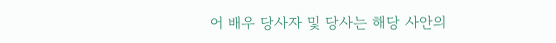어 배우 당사자 및 당사는 해당 사안의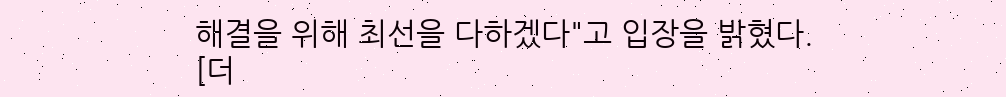해결을 위해 최선을 다하겠다"고 입장을 밝혔다.
[더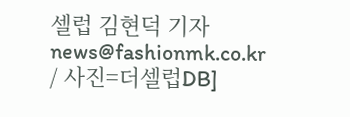셀럽 김현덕 기자 news@fashionmk.co.kr / 사진=더셀럽DB]